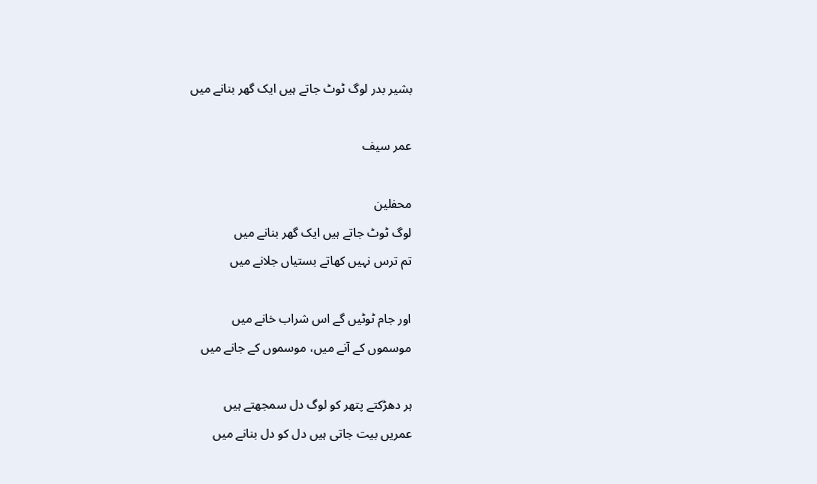بشیر بدر لوگ ٹوٹ جاتے ہیں ایک گھر بنانے میں

عمر سیف

محفلین
لوگ ٹوٹ جاتے ہیں ایک گھر بنانے میں
تم ترس نہیں کھاتے بستیاں جلانے میں

اور جام ٹوٹیں گے اس شراب خانے میں
موسموں کے آنے میں، موسموں کے جانے میں

ہر دھڑکتے پتھر کو لوگ دل سمجھتے ہیں
عمریں بیت جاتی ہیں دل کو دل بنانے میں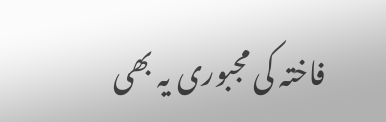فاختہ کی مجبوری یہ بھی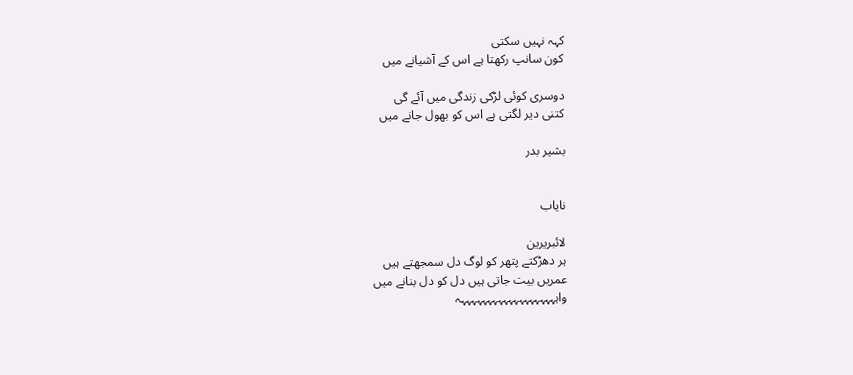کہہ نہیں سکتی
کون سانپ رکھتا ہے اس کے آشیانے میں

دوسری کوئی لڑکی زندگی میں آئے گی
کتنی دیر لگتی ہے اس کو بھول جانے میں

بشیر بدر


نایاب

لائبریرین
ہر دھڑکتے پتھر کو لوگ دل سمجھتے ہیں
عمریں بیت جاتی ہیں دل کو دل بنانے میں
واہہہہہہہہہہہہہہہہہہہہ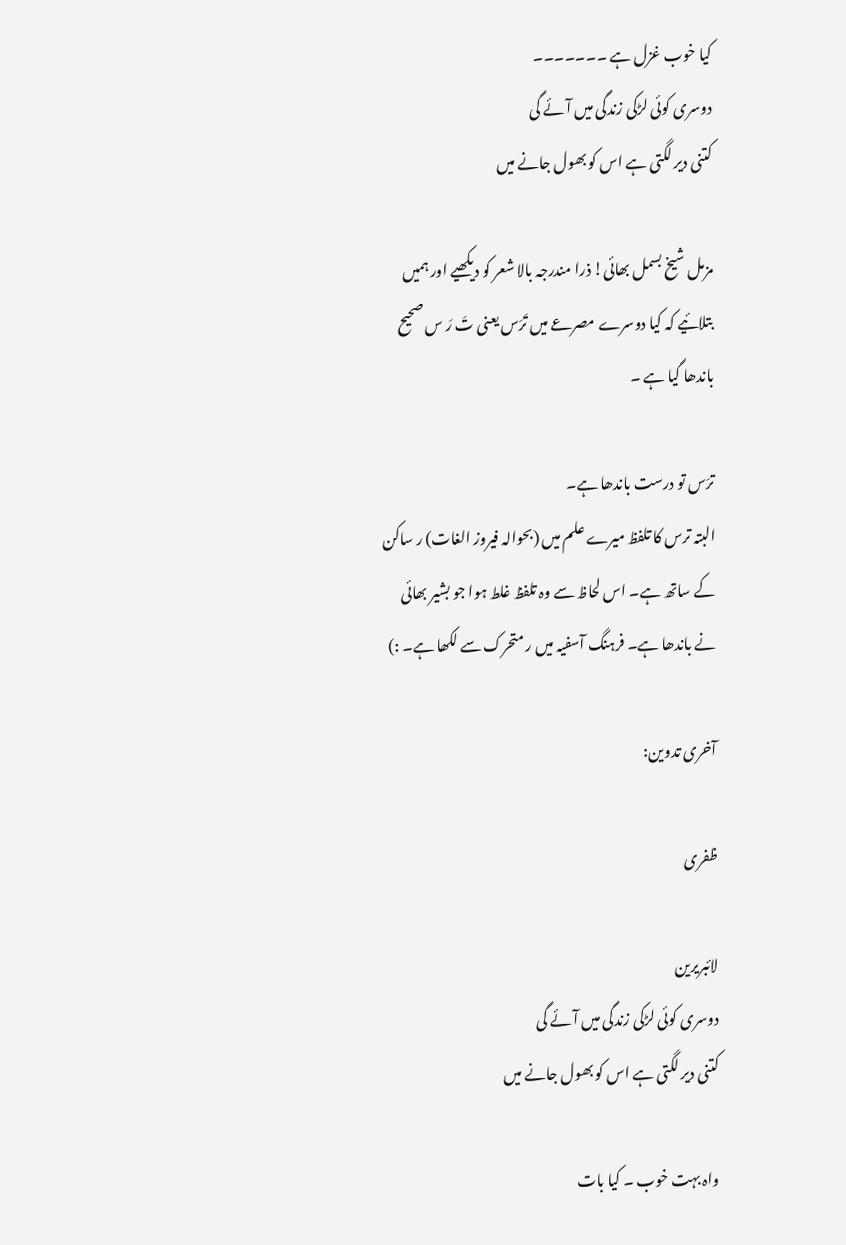کیا خوب غزل ہے ۔۔۔۔۔۔۔
دوسری کوئی لڑکی زندگی میں آئے گی
کتنی دیر لگتی ہے اس کو بھول جانے میں

مزمل شیخ بسمل بھائی! ذرا مندرجہ بالا شعر کو دیکھیے اور ہمیں بتلائیے کہ کیا دوسرے مصرعے میں تَرَس یعنی تَ رَ س صحیح باندھا گیا ہے ۔

ترَس تو درست باندھا ہے۔
البتہ ترس کا تلفظ میرے علم میں (بحوالہ فیروز الغات) ر ساکن کے ساتھ ہے۔ اس لحاظ سے وہ تلفظ غلط ہوا جو بشیر بھائی نے باندھا ہے۔ فرہنگ آسفیہ میں ر متحرک سے لکھا ہے۔ :)

آخری تدوین:

ظفری

لائبریرین
دوسری کوئی لڑکی زندگی میں آئے گی
کتنی دیر لگتی ہے اس کو بھول جانے میں

واہ بہت خوب ۔ کیا بات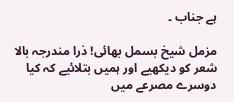ہے جناب ۔

مزمل شیخ بسمل بھائی! ذرا مندرجہ بالا شعر کو دیکھیے اور ہمیں بتلائیے کہ کیا دوسرے مصرعے میں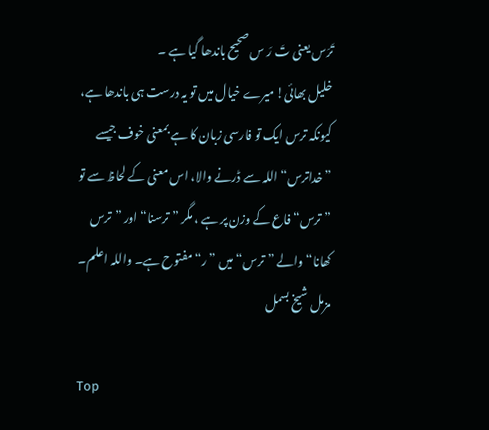تَرَس یعنی تَ رَ س صحیح باندھا گیا ہے ۔
خلیل بھائی! میرے خیال میں تو یہ درست ہی باندھا ہے، کیونکہ ترس ایک تو فارسی زبان کا ہے بمعنی خوف جیسے ”خداترس“ اللہ سے ڈرنے والا، اس معنی کے لحاظ سے تو ”ترس“ فاع کے وزن پر ہے ، مگر ”ترسنا“ اور ”ترس کھانا“ والے ”ترس“ میں ”ر“ مفتوح ہے۔ واللہ اعلم۔
مزمل شیخ بسمل

Top